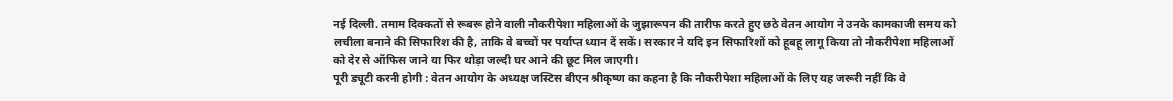नई दिल्ली. तमाम दिक्कतों से रूबरू होने वाली नौकरीपेशा महिलाओं के जुझारूपन की तारीफ करते हुए छठे वेतन आयोग ने उनके कामकाजी समय को लचीला बनाने की सिफारिश की है, ताकि वे बच्चों पर पर्याप्त ध्यान दें सकें। सरकार ने यदि इन सिफारिशों को हूबहू लागू किया तो नौकरीपेशा महिलाओं को देर से ऑफिस जाने या फिर थोड़ा जल्दी घर आने की छूट मिल जाएगी।
पूरी ड्यूटी करनी होगी : वेतन आयोग के अध्यक्ष जस्टिस बीएन श्रीकृष्ण का कहना है कि नौकरीपेशा महिलाओं के लिए यह जरूरी नहीं कि वे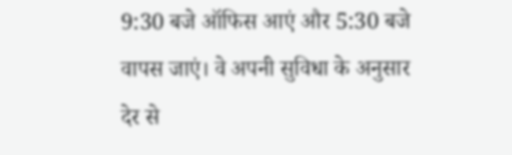9:30 बजे ऑफिस आएं और 5:30 बजे वापस जाएं। वे अपनी सुविधा के अनुसार देर से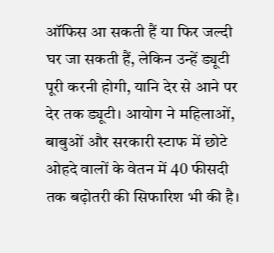ऑफिस आ सकती हैं या फिर जल्दी घर जा सकती हैं, लेकिन उन्हें ड्यूटी पूरी करनी होगी, यानि देर से आने पर देर तक ड्यूटी। आयोग ने महिलाओं, बाबुओं और सरकारी स्टाफ में छोटे ओहदे वालों के वेतन में 40 फीसदी तक बढ़ोतरी की सिफारिश भी की है।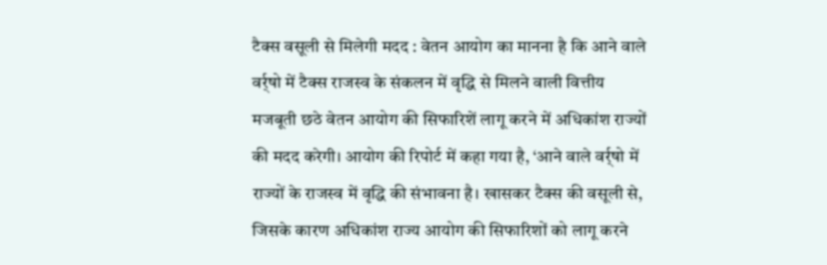टैक्स वसूली से मिलेगी मदद : वेतन आयोग का मानना है कि आने वाले वर्र्षो में टैक्स राजस्व के संकलन में वृद्धि से मिलने वाली वित्तीय मजबूती छठे वेतन आयोग की सिफारिशें लागू करने में अधिकांश राज्यों की मदद करेगी। आयोग की रिपोर्ट में कहा गया है, ‘आने वाले वर्र्षो में राज्यों के राजस्व में वृद्धि की संभावना है। खासकर टैक्स की वसूली से, जिसके कारण अधिकांश राज्य आयोग की सिफारिशों को लागू करने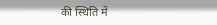की स्थिति में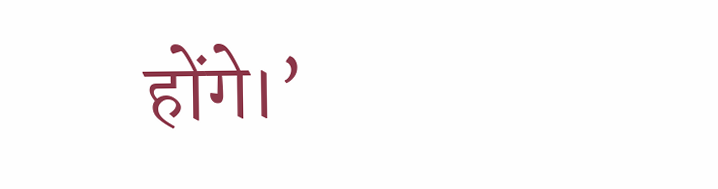होंगे।’